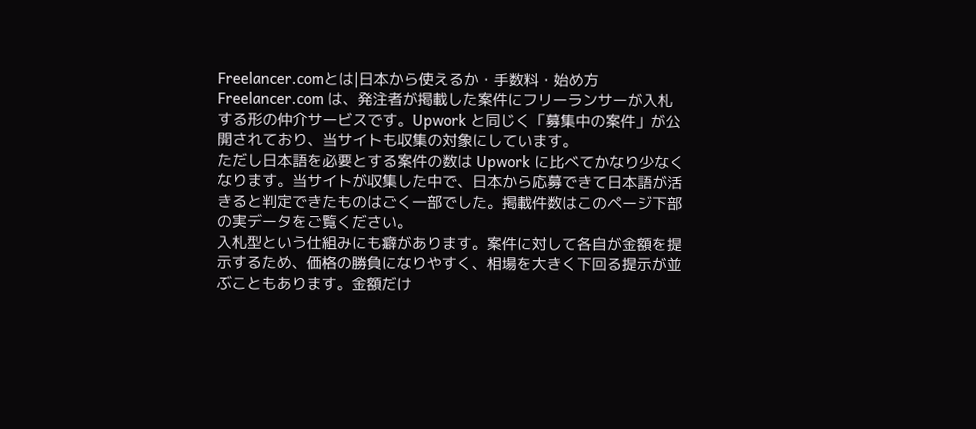Freelancer.comとは|日本から使えるか・手数料・始め方
Freelancer.com は、発注者が掲載した案件にフリーランサーが入札する形の仲介サービスです。Upwork と同じく「募集中の案件」が公開されており、当サイトも収集の対象にしています。
ただし日本語を必要とする案件の数は Upwork に比べてかなり少なくなります。当サイトが収集した中で、日本から応募できて日本語が活きると判定できたものはごく一部でした。掲載件数はこのページ下部の実データをご覧ください。
入札型という仕組みにも癖があります。案件に対して各自が金額を提示するため、価格の勝負になりやすく、相場を大きく下回る提示が並ぶこともあります。金額だけ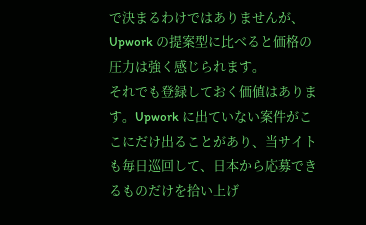で決まるわけではありませんが、Upwork の提案型に比べると価格の圧力は強く感じられます。
それでも登録しておく価値はあります。Upwork に出ていない案件がここにだけ出ることがあり、当サイトも毎日巡回して、日本から応募できるものだけを拾い上げ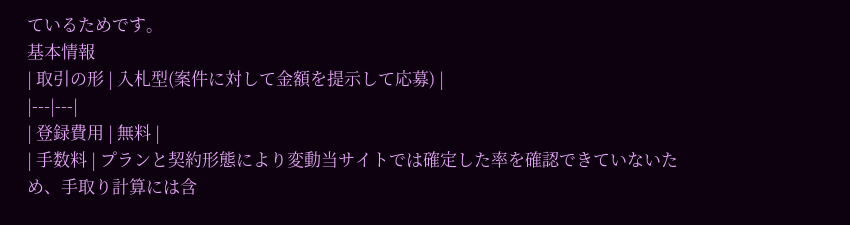ているためです。
基本情報
| 取引の形 | 入札型(案件に対して金額を提示して応募) |
|---|---|
| 登録費用 | 無料 |
| 手数料 | プランと契約形態により変動当サイトでは確定した率を確認できていないため、手取り計算には含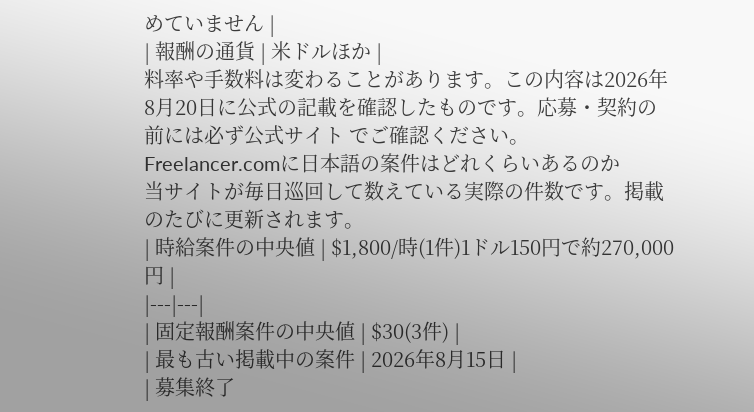めていません |
| 報酬の通貨 | 米ドルほか |
料率や手数料は変わることがあります。この内容は2026年8月20日に公式の記載を確認したものです。応募・契約の前には必ず公式サイト でご確認ください。
Freelancer.comに日本語の案件はどれくらいあるのか
当サイトが毎日巡回して数えている実際の件数です。掲載のたびに更新されます。
| 時給案件の中央値 | $1,800/時(1件)1ドル150円で約270,000円 |
|---|---|
| 固定報酬案件の中央値 | $30(3件) |
| 最も古い掲載中の案件 | 2026年8月15日 |
| 募集終了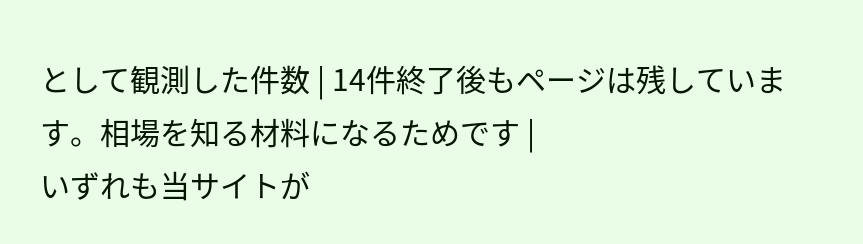として観測した件数 | 14件終了後もページは残しています。相場を知る材料になるためです |
いずれも当サイトが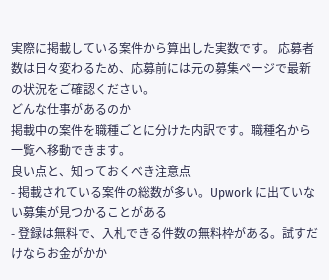実際に掲載している案件から算出した実数です。 応募者数は日々変わるため、応募前には元の募集ページで最新の状況をご確認ください。
どんな仕事があるのか
掲載中の案件を職種ごとに分けた内訳です。職種名から一覧へ移動できます。
良い点と、知っておくべき注意点
- 掲載されている案件の総数が多い。Upwork に出ていない募集が見つかることがある
- 登録は無料で、入札できる件数の無料枠がある。試すだけならお金がかか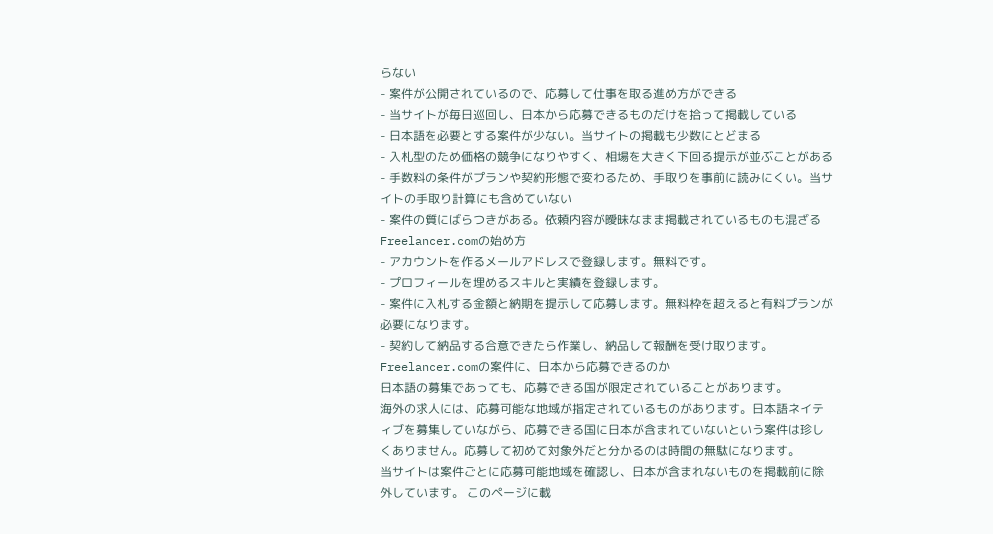らない
- 案件が公開されているので、応募して仕事を取る進め方ができる
- 当サイトが毎日巡回し、日本から応募できるものだけを拾って掲載している
- 日本語を必要とする案件が少ない。当サイトの掲載も少数にとどまる
- 入札型のため価格の競争になりやすく、相場を大きく下回る提示が並ぶことがある
- 手数料の条件がプランや契約形態で変わるため、手取りを事前に読みにくい。当サイトの手取り計算にも含めていない
- 案件の質にばらつきがある。依頼内容が曖昧なまま掲載されているものも混ざる
Freelancer.comの始め方
- アカウントを作るメールアドレスで登録します。無料です。
- プロフィールを埋めるスキルと実績を登録します。
- 案件に入札する金額と納期を提示して応募します。無料枠を超えると有料プランが必要になります。
- 契約して納品する合意できたら作業し、納品して報酬を受け取ります。
Freelancer.comの案件に、日本から応募できるのか
日本語の募集であっても、応募できる国が限定されていることがあります。
海外の求人には、応募可能な地域が指定されているものがあります。日本語ネイティブを募集していながら、応募できる国に日本が含まれていないという案件は珍しくありません。応募して初めて対象外だと分かるのは時間の無駄になります。
当サイトは案件ごとに応募可能地域を確認し、日本が含まれないものを掲載前に除外しています。 このページに載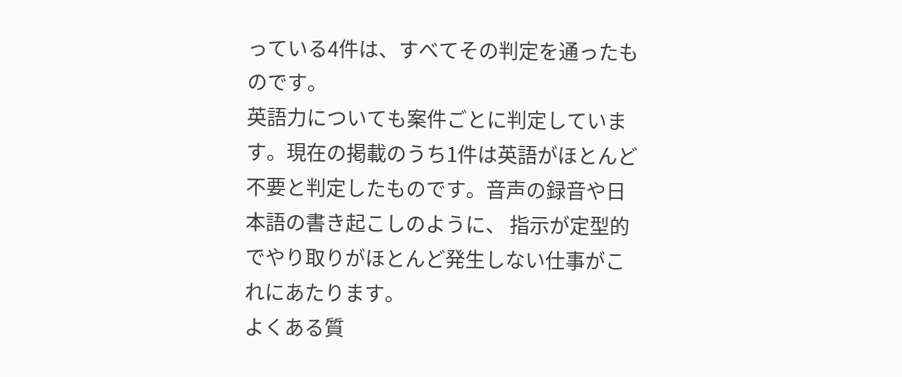っている4件は、すべてその判定を通ったものです。
英語力についても案件ごとに判定しています。現在の掲載のうち1件は英語がほとんど不要と判定したものです。音声の録音や日本語の書き起こしのように、 指示が定型的でやり取りがほとんど発生しない仕事がこれにあたります。
よくある質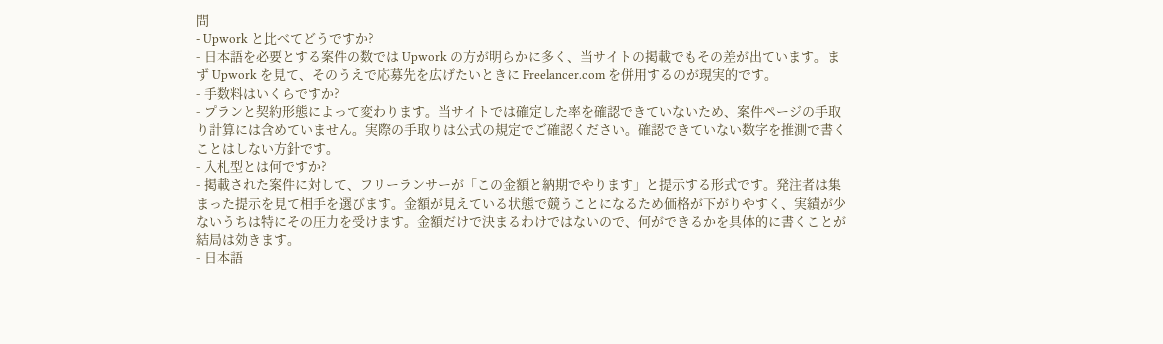問
- Upwork と比べてどうですか?
- 日本語を必要とする案件の数では Upwork の方が明らかに多く、当サイトの掲載でもその差が出ています。まず Upwork を見て、そのうえで応募先を広げたいときに Freelancer.com を併用するのが現実的です。
- 手数料はいくらですか?
- プランと契約形態によって変わります。当サイトでは確定した率を確認できていないため、案件ページの手取り計算には含めていません。実際の手取りは公式の規定でご確認ください。確認できていない数字を推測で書くことはしない方針です。
- 入札型とは何ですか?
- 掲載された案件に対して、フリーランサーが「この金額と納期でやります」と提示する形式です。発注者は集まった提示を見て相手を選びます。金額が見えている状態で競うことになるため価格が下がりやすく、実績が少ないうちは特にその圧力を受けます。金額だけで決まるわけではないので、何ができるかを具体的に書くことが結局は効きます。
- 日本語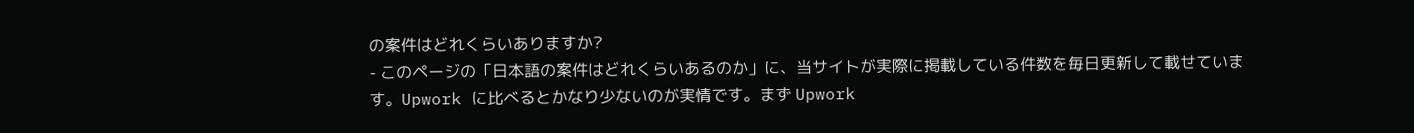の案件はどれくらいありますか?
- このページの「日本語の案件はどれくらいあるのか」に、当サイトが実際に掲載している件数を毎日更新して載せています。Upwork に比べるとかなり少ないのが実情です。まず Upwork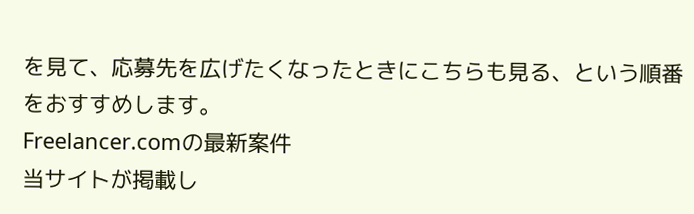を見て、応募先を広げたくなったときにこちらも見る、という順番をおすすめします。
Freelancer.comの最新案件
当サイトが掲載し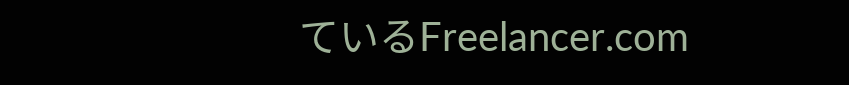ているFreelancer.com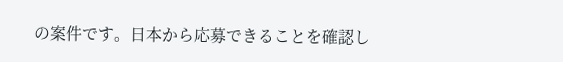の案件です。日本から応募できることを確認し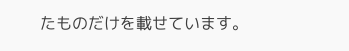たものだけを載せています。